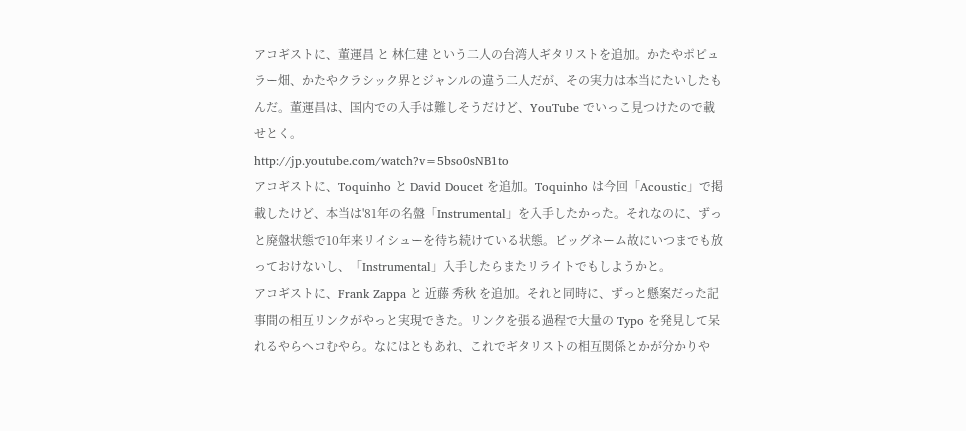アコギストに、董運昌 と 林仁建 という二人の台湾人ギタリストを追加。かたやポピュラー畑、かたやクラシック界とジャンルの違う二人だが、その実力は本当にたいしたもんだ。董運昌は、国内での入手は難しそうだけど、YouTube でいっこ見つけたので載せとく。
http://jp.youtube.com/watch?v=5bso0sNB1to
アコギストに、Toquinho と David Doucet を追加。Toquinho は今回「Acoustic」で掲載したけど、本当は'81年の名盤「Instrumental」を入手したかった。それなのに、ずっと廃盤状態で10年来リイシューを待ち続けている状態。ビッグネーム故にいつまでも放っておけないし、「Instrumental」入手したらまたリライトでもしようかと。
アコギストに、Frank Zappa と 近藤 秀秋 を追加。それと同時に、ずっと懸案だった記事間の相互リンクがやっと実現できた。リンクを張る過程で大量の Typo を発見して呆れるやらヘコむやら。なにはともあれ、これでギタリストの相互関係とかが分かりや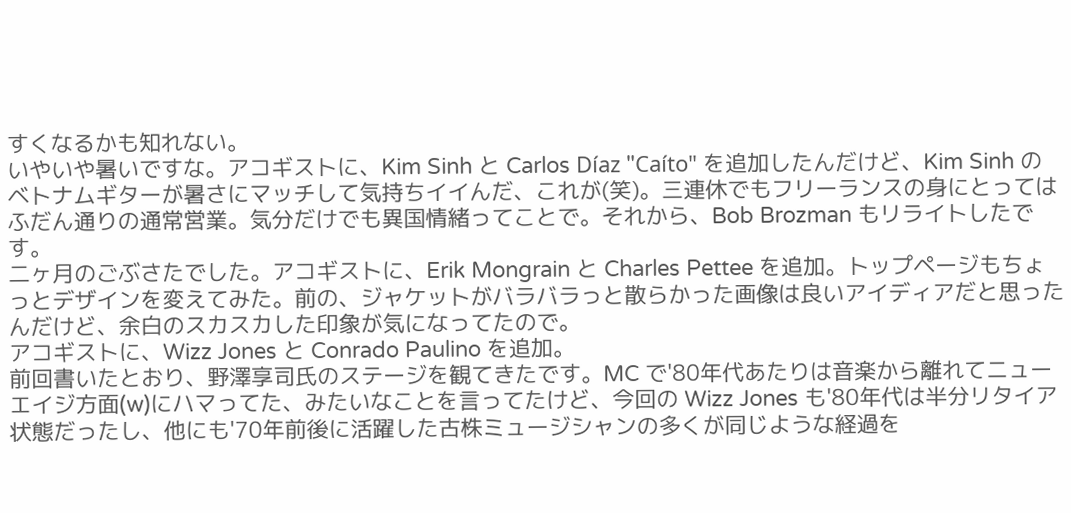すくなるかも知れない。
いやいや暑いですな。アコギストに、Kim Sinh と Carlos Díaz "Caíto" を追加したんだけど、Kim Sinh のベトナムギターが暑さにマッチして気持ちイイんだ、これが(笑)。三連休でもフリーランスの身にとってはふだん通りの通常営業。気分だけでも異国情緒ってことで。それから、Bob Brozman もリライトしたです。
二ヶ月のごぶさたでした。アコギストに、Erik Mongrain と Charles Pettee を追加。トップページもちょっとデザインを変えてみた。前の、ジャケットがバラバラっと散らかった画像は良いアイディアだと思ったんだけど、余白のスカスカした印象が気になってたので。
アコギストに、Wizz Jones と Conrado Paulino を追加。
前回書いたとおり、野澤享司氏のステージを観てきたです。MC で'80年代あたりは音楽から離れてニューエイジ方面(w)にハマってた、みたいなことを言ってたけど、今回の Wizz Jones も'80年代は半分リタイア状態だったし、他にも'70年前後に活躍した古株ミュージシャンの多くが同じような経過を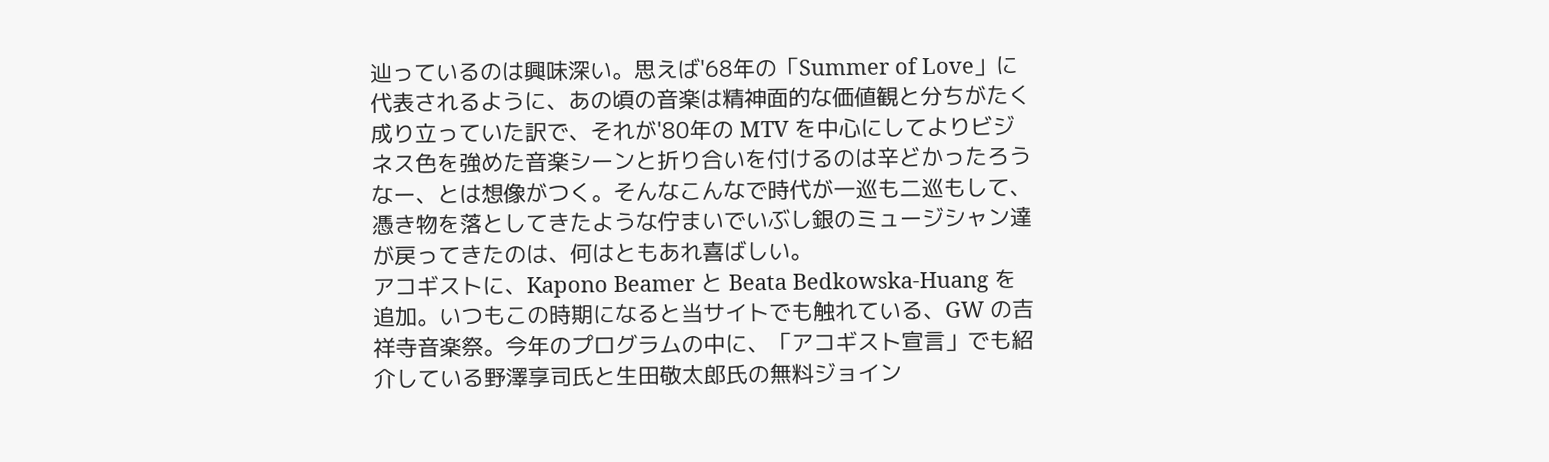辿っているのは興味深い。思えば'68年の「Summer of Love」に代表されるように、あの頃の音楽は精神面的な価値観と分ちがたく成り立っていた訳で、それが'80年の MTV を中心にしてよりビジネス色を強めた音楽シーンと折り合いを付けるのは辛どかったろうなー、とは想像がつく。そんなこんなで時代が一巡も二巡もして、憑き物を落としてきたような佇まいでいぶし銀のミュージシャン達が戻ってきたのは、何はともあれ喜ばしい。
アコギストに、Kapono Beamer と Beata Bedkowska-Huang を追加。いつもこの時期になると当サイトでも触れている、GW の吉祥寺音楽祭。今年のプログラムの中に、「アコギスト宣言」でも紹介している野澤享司氏と生田敬太郎氏の無料ジョイン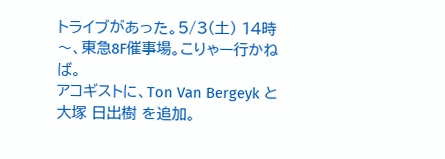トライブがあった。5/3(土) 14時〜、東急8F催事場。こりゃー行かねば。
アコギストに、Ton Van Bergeyk と 大塚 日出樹 を追加。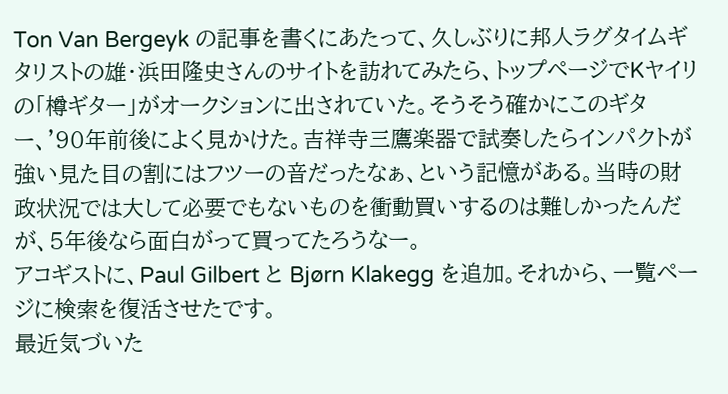Ton Van Bergeyk の記事を書くにあたって、久しぶりに邦人ラグタイムギタリストの雄・浜田隆史さんのサイトを訪れてみたら、トップページでKヤイリの「樽ギター」がオークションに出されていた。そうそう確かにこのギター、'90年前後によく見かけた。吉祥寺三鷹楽器で試奏したらインパクトが強い見た目の割にはフツーの音だったなぁ、という記憶がある。当時の財政状況では大して必要でもないものを衝動買いするのは難しかったんだが、5年後なら面白がって買ってたろうなー。
アコギストに、Paul Gilbert と Bjørn Klakegg を追加。それから、一覧ページに検索を復活させたです。
最近気づいた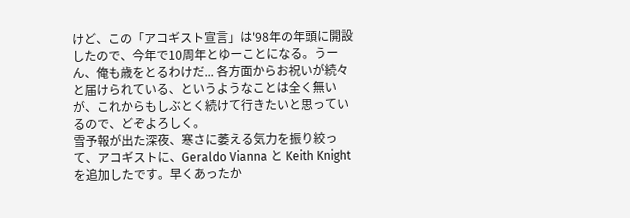けど、この「アコギスト宣言」は'98年の年頭に開設したので、今年で10周年とゆーことになる。うーん、俺も歳をとるわけだ... 各方面からお祝いが続々と届けられている、というようなことは全く無いが、これからもしぶとく続けて行きたいと思っているので、どぞよろしく。
雪予報が出た深夜、寒さに萎える気力を振り絞って、アコギストに、Geraldo Vianna と Keith Knight を追加したです。早くあったか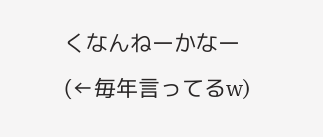くなんねーかなー(←毎年言ってるw)